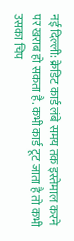नई दिल्ली: क्रेडिट कार्ड लंबे समय तक इस्तेमाल करने पर खराब हो सकता है. कभी कार्ड टूट जाता है तो कभी उसका चिप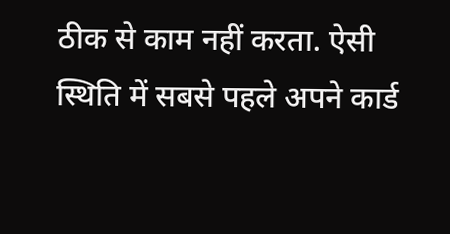ठीक से काम नहीं करता. ऐसी स्थिति में सबसे पहले अपने कार्ड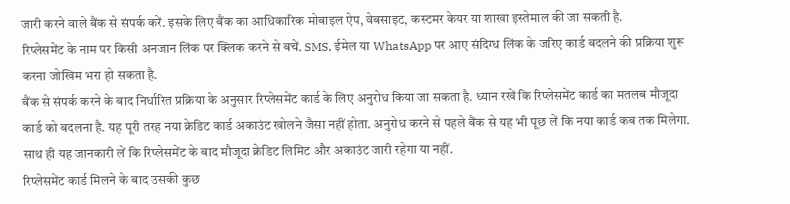जारी करने वाले बैंक से संपर्क करें. इसके लिए बैंक का आधिकारिक मोबाइल ऐप, वेबसाइट, कस्टमर केयर या शाखा इस्तेमाल की जा सकती है.
रिप्लेसमेंट के नाम पर किसी अनजान लिंक पर क्लिक करने से बचें. SMS, ईमेल या WhatsApp पर आए संदिग्ध लिंक के जरिए कार्ड बदलने की प्रक्रिया शुरू करना जोखिम भरा हो सकता है.
बैंक से संपर्क करने के बाद निर्धारित प्रक्रिया के अनुसार रिप्लेसमेंट कार्ड के लिए अनुरोध किया जा सकता है. ध्यान रखें कि रिप्लेसमेंट कार्ड का मतलब मौजूदा कार्ड को बदलना है. यह पूरी तरह नया क्रेडिट कार्ड अकाउंट खोलने जैसा नहीं होता. अनुरोध करने से पहले बैंक से यह भी पूछ लें कि नया कार्ड कब तक मिलेगा. साथ ही यह जानकारी लें कि रिप्लेसमेंट के बाद मौजूदा क्रेडिट लिमिट और अकाउंट जारी रहेगा या नहीं.
रिप्लेसमेंट कार्ड मिलने के बाद उसकी कुछ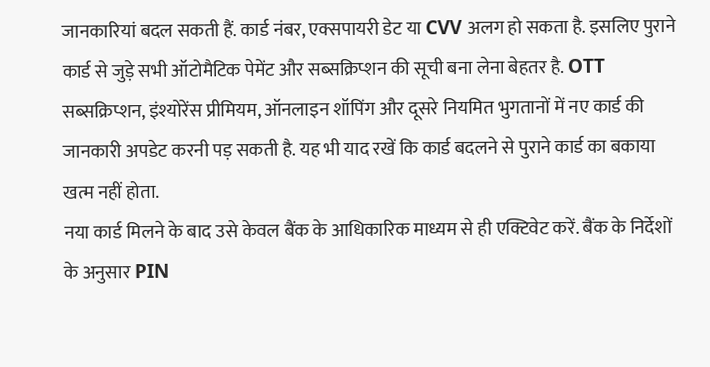जानकारियां बदल सकती हैं. कार्ड नंबर, एक्सपायरी डेट या CVV अलग हो सकता है. इसलिए पुराने कार्ड से जुड़े सभी ऑटोमैटिक पेमेंट और सब्सक्रिप्शन की सूची बना लेना बेहतर है. OTT सब्सक्रिप्शन, इंश्योरेंस प्रीमियम, ऑनलाइन शॉपिंग और दूसरे नियमित भुगतानों में नए कार्ड की जानकारी अपडेट करनी पड़ सकती है. यह भी याद रखें कि कार्ड बदलने से पुराने कार्ड का बकाया खत्म नहीं होता.
नया कार्ड मिलने के बाद उसे केवल बैंक के आधिकारिक माध्यम से ही एक्टिवेट करें. बैंक के निर्देशों के अनुसार PIN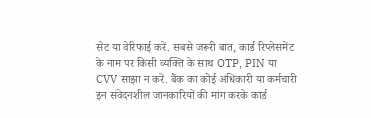सेट या वेरिफाई करें. सबसे जरूरी बात, कार्ड रिप्लेसमेंट के नाम पर किसी व्यक्ति के साथ OTP, PIN या CVV साझा न करें. बैंक का कोई अधिकारी या कर्मचारी इन संवेदनशील जानकारियों की मांग करके कार्ड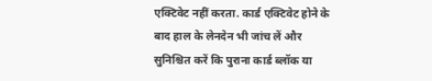एक्टिवेट नहीं करता. कार्ड एक्टिवेट होने के बाद हाल के लेनदेन भी जांच लें और सुनिश्चित करें कि पुराना कार्ड ब्लॉक या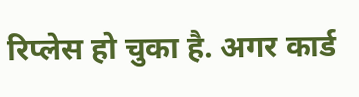रिप्लेस हो चुका है. अगर कार्ड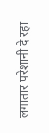लगातार परेशानी दे रहा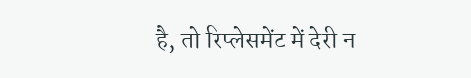है, तो रिप्लेसमेंट में देरी न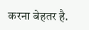करना बेहतर है.